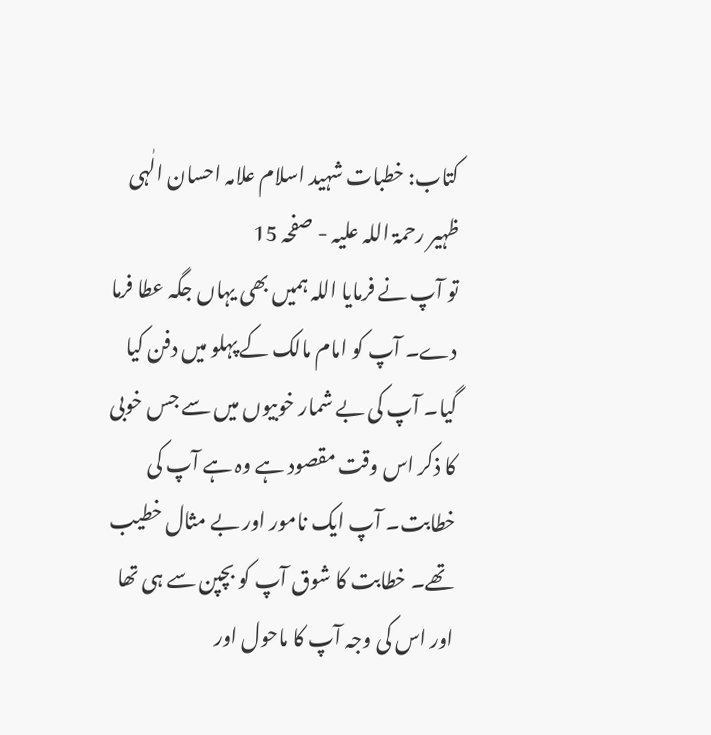کتاب: خطبات شہید اسلام علامہ احسان الٰہی ظہیر رحمۃ اللہ علیہ - صفحہ 15
تو آپ نے فرمایا اللہ ہمیں بھی یہاں جگہ عطا فرما دے۔ آپ کو امام مالک کے پہلو میں دفن کیا گیا۔ آپ کی بے شمار خوبیوں میں سے جس خوبی کا ذکر اس وقت مقصود ہے وہ ہے آپ کی خطابت۔ آپ ایک نامور اور بے مثال خطیب تھے۔ خطابت کا شوق آپ کو بچپن سے ہی تھا اور اس کی وجہ آپ کا ماحول اور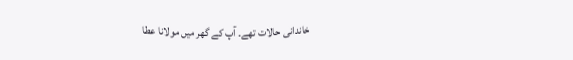خاندانی حالات تھے۔ آپ کے گھر میں مولانا عطا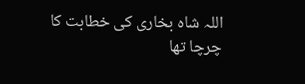اللہ شاہ بخاری کی خطابت کا چرچا تھا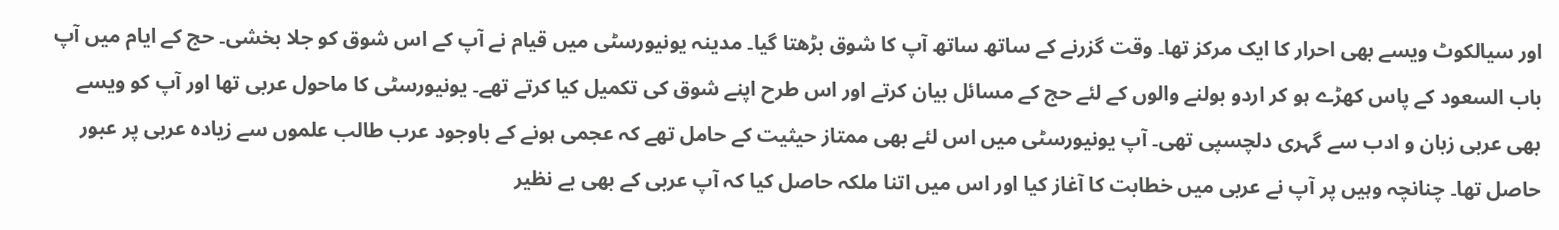اور سیالکوٹ ویسے بھی احرار کا ایک مرکز تھا۔ وقت گزرنے کے ساتھ ساتھ آپ کا شوق بڑھتا گیا۔ مدینہ یونیورسٹی میں قیام نے آپ کے اس شوق کو جلا بخشی۔ حج کے ایام میں آپ باب السعود کے پاس کھڑے ہو کر اردو بولنے والوں کے لئے حج کے مسائل بیان کرتے اور اس طرح اپنے شوق کی تکمیل کیا کرتے تھے۔ یونیورسٹی کا ماحول عربی تھا اور آپ کو ویسے بھی عربی زبان و ادب سے گہری دلچسپی تھی۔ آپ یونیورسٹی میں اس لئے بھی ممتاز حیثیت کے حامل تھے کہ عجمی ہونے کے باوجود عرب طالب علموں سے زیادہ عربی پر عبور حاصل تھا۔ چنانچہ وہیں پر آپ نے عربی میں خطابت کا آغاز کیا اور اس میں اتنا ملکہ حاصل کیا کہ آپ عربی کے بھی بے نظیر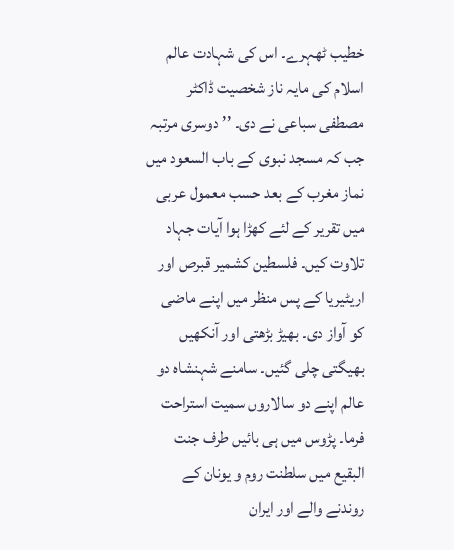خطیب ٹھہرے۔ اس کی شہادت عالم اسلام کی مایہ ناز شخصیت ڈاکٹر مصطفی سباعی نے دی۔ ’’دوسری مرتبہ جب کہ مسجد نبوی کے باب السعود میں نماز مغرب کے بعد حسب معمول عربی میں تقریر کے لئے کھڑا ہوا آیات جہاد تلاوت کیں۔ فلسطین کشمیر قبرص اور اریٹیریا کے پس منظر میں اپنے ماضی کو آواز دی۔ بھیڑ بڑھتی اور آنکھیں بھیگتی چلی گئیں۔ سامنے شہنشاہ دو عالم اپنے دو سالاروں سمیت استراحت فرما۔ پڑوس میں ہی بائیں طرف جنت البقیع میں سلطنت روم و یونان کے روندنے والے اور ایران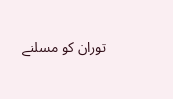توران کو مسلنے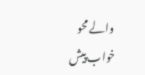والے محو خواب پیش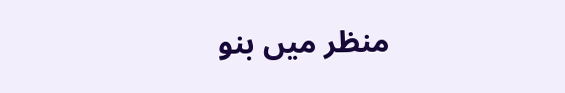منظر میں بنو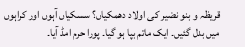قریظہ و بنو نضیر کی اولاد دھمکیاں؟ سسکیاں آہوں اور کراہوں میں بدل گئیں۔ ایک ماتم بپا ہو گیا۔ پورا حرم امڈ آیا۔